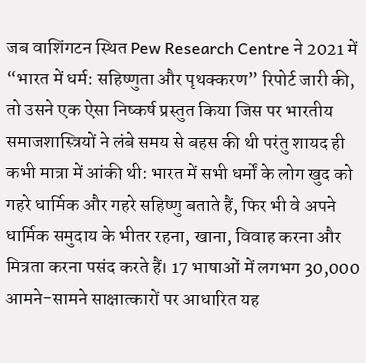जब वाशिंगटन स्थित Pew Research Centre ने 2021 में “भारत में धर्म: सहिष्णुता और पृथक्करण” रिपोर्ट जारी की, तो उसने एक ऐसा निष्कर्ष प्रस्तुत किया जिस पर भारतीय समाजशास्त्रियों ने लंबे समय से बहस की थी परंतु शायद ही कभी मात्रा में आंकी थी: भारत में सभी धर्मों के लोग खुद को गहरे धार्मिक और गहरे सहिष्णु बताते हैं, फिर भी वे अपने धार्मिक समुदाय के भीतर रहना, खाना, विवाह करना और मित्रता करना पसंद करते हैं। 17 भाषाओं में लगभग 30,000 आमने-सामने साक्षात्कारों पर आधारित यह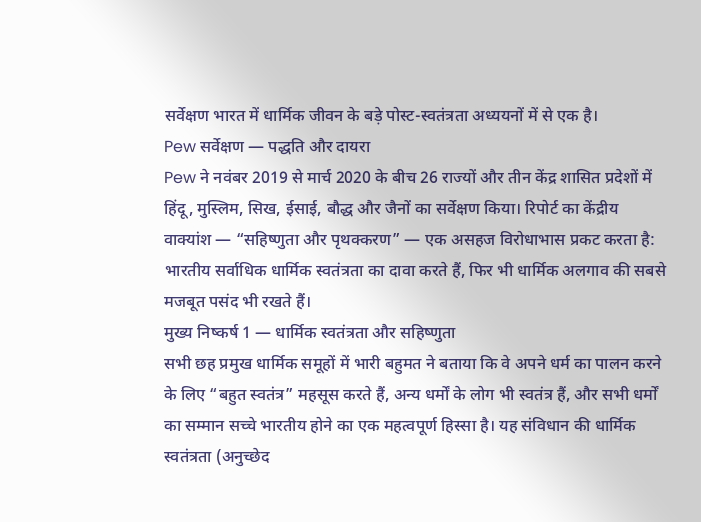सर्वेक्षण भारत में धार्मिक जीवन के बड़े पोस्ट-स्वतंत्रता अध्ययनों में से एक है।
Pew सर्वेक्षण — पद्धति और दायरा
Pew ने नवंबर 2019 से मार्च 2020 के बीच 26 राज्यों और तीन केंद्र शासित प्रदेशों में हिंदू, मुस्लिम, सिख, ईसाई, बौद्ध और जैनों का सर्वेक्षण किया। रिपोर्ट का केंद्रीय वाक्यांश — “सहिष्णुता और पृथक्करण” — एक असहज विरोधाभास प्रकट करता है: भारतीय सर्वाधिक धार्मिक स्वतंत्रता का दावा करते हैं, फिर भी धार्मिक अलगाव की सबसे मजबूत पसंद भी रखते हैं।
मुख्य निष्कर्ष 1 — धार्मिक स्वतंत्रता और सहिष्णुता
सभी छह प्रमुख धार्मिक समूहों में भारी बहुमत ने बताया कि वे अपने धर्म का पालन करने के लिए “बहुत स्वतंत्र” महसूस करते हैं, अन्य धर्मों के लोग भी स्वतंत्र हैं, और सभी धर्मों का सम्मान सच्चे भारतीय होने का एक महत्वपूर्ण हिस्सा है। यह संविधान की धार्मिक स्वतंत्रता (अनुच्छेद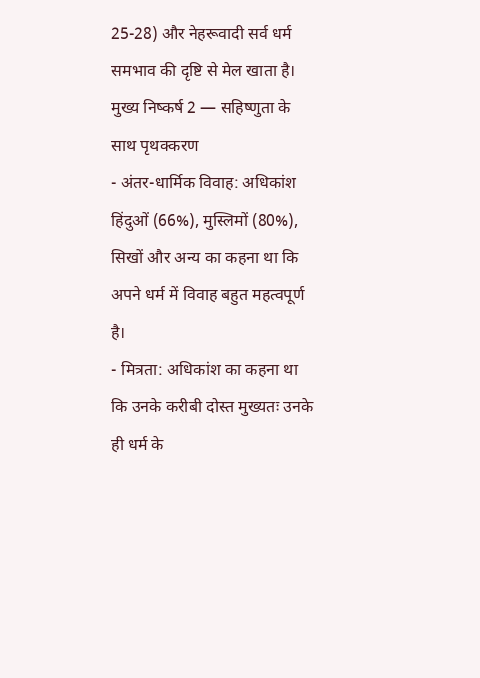25-28) और नेहरूवादी सर्व धर्म समभाव की दृष्टि से मेल खाता है।
मुख्य निष्कर्ष 2 — सहिष्णुता के साथ पृथक्करण
- अंतर-धार्मिक विवाह: अधिकांश हिंदुओं (66%), मुस्लिमों (80%), सिखों और अन्य का कहना था कि अपने धर्म में विवाह बहुत महत्वपूर्ण है।
- मित्रता: अधिकांश का कहना था कि उनके करीबी दोस्त मुख्यतः उनके ही धर्म के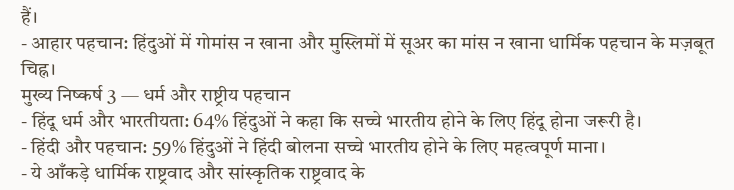हैं।
- आहार पहचान: हिंदुओं में गोमांस न खाना और मुस्लिमों में सूअर का मांस न खाना धार्मिक पहचान के मज़बूत चिह्न।
मुख्य निष्कर्ष 3 — धर्म और राष्ट्रीय पहचान
- हिंदू धर्म और भारतीयता: 64% हिंदुओं ने कहा कि सच्चे भारतीय होने के लिए हिंदू होना जरूरी है।
- हिंदी और पहचान: 59% हिंदुओं ने हिंदी बोलना सच्चे भारतीय होने के लिए महत्वपूर्ण माना।
- ये आँकड़े धार्मिक राष्ट्रवाद और सांस्कृतिक राष्ट्रवाद के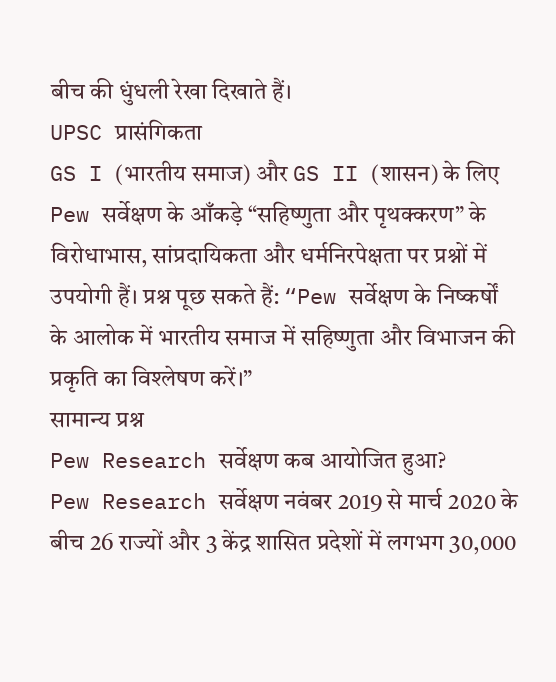बीच की धुंधली रेखा दिखाते हैं।
UPSC प्रासंगिकता
GS I (भारतीय समाज) और GS II (शासन) के लिए Pew सर्वेक्षण के आँकड़े “सहिष्णुता और पृथक्करण” के विरोधाभास, सांप्रदायिकता और धर्मनिरपेक्षता पर प्रश्नों में उपयोगी हैं। प्रश्न पूछ सकते हैं: “Pew सर्वेक्षण के निष्कर्षों के आलोक में भारतीय समाज में सहिष्णुता और विभाजन की प्रकृति का विश्लेषण करें।”
सामान्य प्रश्न
Pew Research सर्वेक्षण कब आयोजित हुआ?
Pew Research सर्वेक्षण नवंबर 2019 से मार्च 2020 के बीच 26 राज्यों और 3 केंद्र शासित प्रदेशों में लगभग 30,000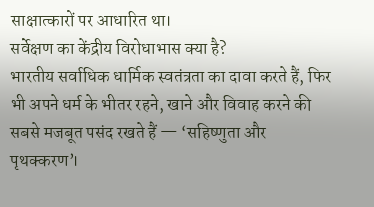साक्षात्कारों पर आधारित था।
सर्वेक्षण का केंद्रीय विरोधाभास क्या है?
भारतीय सर्वाधिक धार्मिक स्वतंत्रता का दावा करते हैं, फिर भी अपने धर्म के भीतर रहने, खाने और विवाह करने की सबसे मजबूत पसंद रखते हैं — ‘सहिष्णुता और पृथक्करण’।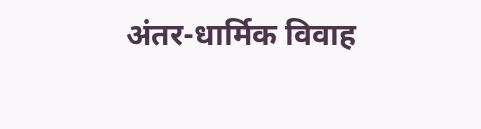अंतर-धार्मिक विवाह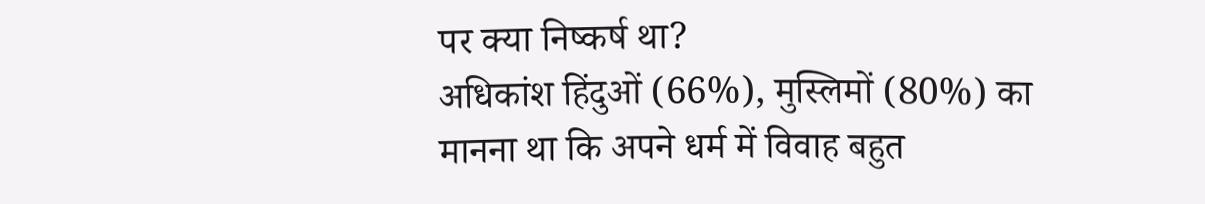पर क्या निष्कर्ष था?
अधिकांश हिंदुओं (66%), मुस्लिमों (80%) का मानना था कि अपने धर्म में विवाह बहुत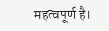महत्वपूर्ण है।